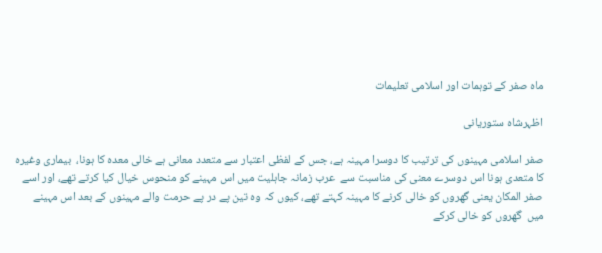ماہ صفر کے توہمات اور اسلامی تعلیمات

اظہرشاہ ستوریانی

صفر اسلامی مہینوں کی ترتیب کا دوسرا مہینہ ہے، جس کے لفظی اعتبار سے متعدد معانی ہے خالی معدہ کا ہونا،  بیماری وغیرہ کا متعدی ہونا اس دوسرے معنی کی مناسبت سے  عرب زمانہ جاہلیت میں اس مہینے کو منحوس خیال کیا کرتے تھے، اور اسے صفر المکان یعنی گھروں کو خالی کرنے کا مہینہ کہتے تھے، کیوں کہ وہ تین پے در پے حرمت والے مہینوں کے بعد اس مہینے میں  گھروں کو خالی کرکے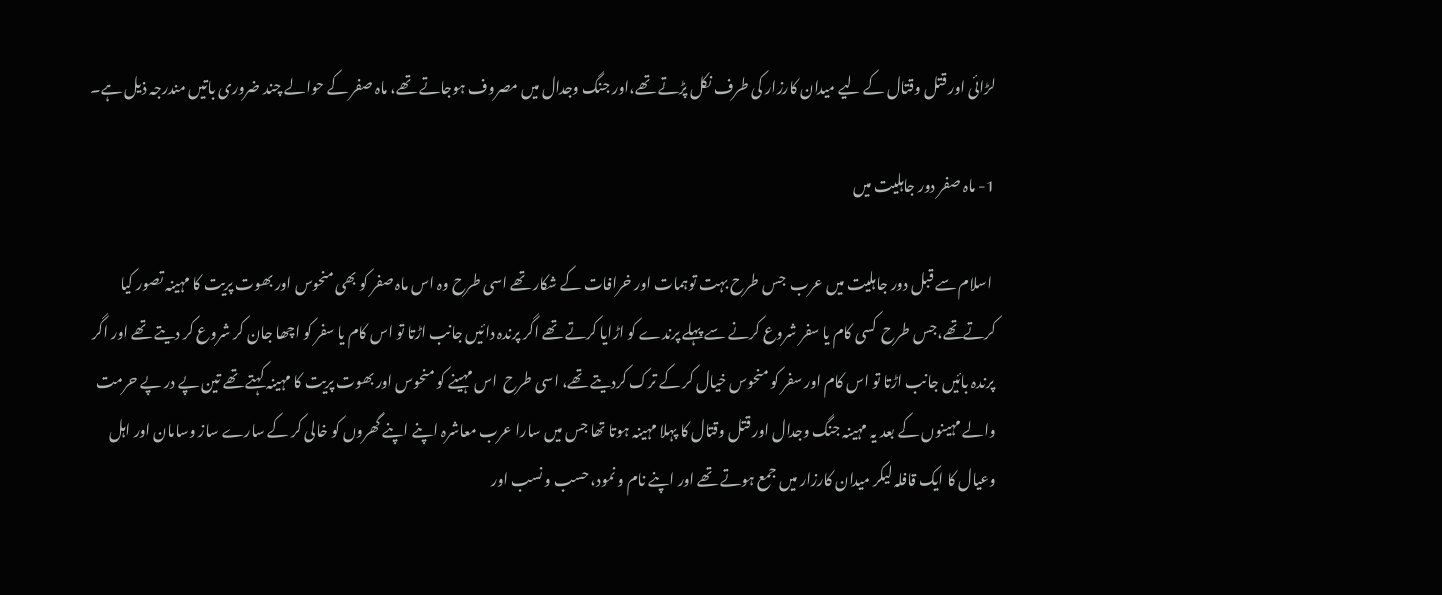لڑائی اور قتل وقتال کے لیے میدان کارزار کی طرف نکل پڑتے تھے،اور جنگ وجدال میں مصروف ہوجاتے تھے، ماہ صفر کے حوالے چند ضروری باتیں مندرجہ ذیل ہے۔

1- ماہ صفر دور جاہلیت میں

 اسلام سے قبل دور جاہلیت میں عرب  جس طرح بہت توہمات اور خرافات کے شکار تھے اسی طرح وہ اس ماہ صفر کو بھی منحوس اور بھوت پریت کا مہینہ تصور کیا کرتےتھے،جس طرح  کسی کام یا سفر شروع کرنے سے پہلے پرندے کو اڑایا کرتے تھے اگر پرندہ دائیں جانب اڑتا تو اس کام یا سفر کو اچھا جان کر شروع کر دیتے تھے اور اگر پرندہ بائیں جانب اڑتا تو اس کام اور سفر کو منحوس خیال کر کے ترک کردیتے تھے، اسی طرح  اس مہینے کو منحوس اور بھوت پریت کا مہینہ کہتے تھے تین پے در پے حرمت والے مہینوں کے بعد یہ مہینہ جنگ وجدال اور قتل وقتال کا پہلا مہینہ ہوتا تھا جس میں سارا عرب معاشرہ اپنے اپنے گھروں کو خالی کر کے سارے ساز وسامان اور اہل وعیال کا ایک قافلہ لیکر میدان کارزار میں جمع ہوتے تھے اور اپنے نام و نمود، حسب و نسب اور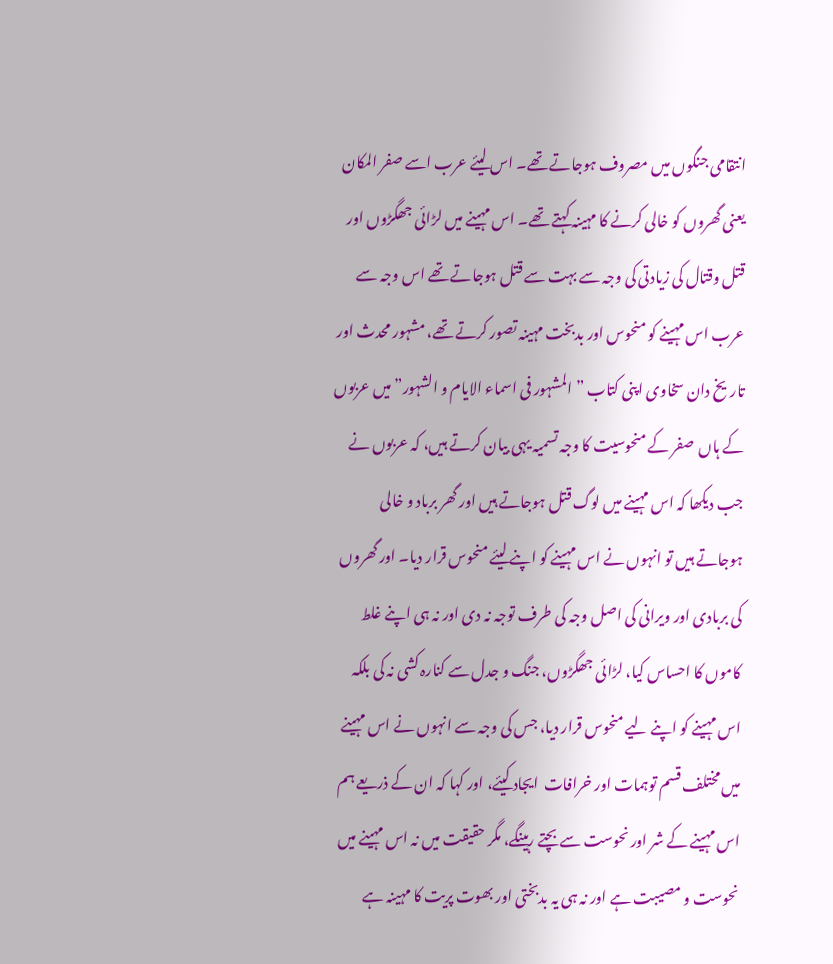انتقامی جنگوں میں مصروف ہوجاتے تھے۔ اس لیئے عرب اسے صفر المکان یعنی گھروں کو خالی کرنے کا مہینہ کہتے تھے۔ اس مہینے میں لڑائی جھگڑوں اور قتل وقتال کی زیادتی کی وجہ سے بہت سے قتل ہوجاتے تھے اس وجہ سے عرب اس مہینے کو منحوس اور بدبخت مہینہ تصور کرتے تھے، مشہور محدث اور تاریخ دان سخاوی اپنی کتاب ” المشہور فی اسماء الایام و الشہور” میں عربوں کے ہاں  صفر کے منحوسیت کا وجہ تسمیہ یہی بیان کرتے ہیں، کہ عربوں نے جب دیکھا کہ اس مہینے میں لوگ قتل ہوجاتے ہیں اور گھر برباد و خالی ہوجاتے ہیں تو انہوں نے اس مہینے کو اپنے لیئے منحوس قرار دیا۔ اور گھروں کی بربادی اور ویرانی کی اصل وجہ کی طرف توجہ نہ دی اور نہ ہی اپنے غلط کاموں کا احساس کیا، لڑائی جھگڑوں، جنگ و جدل سے کنارہ کشی نہ کی بلکہ اس مہینے کو اپنے لیے منحوس قرار دیا، جس کی وجہ سے انہوں نے اس مہینے میں مختلف قسم توہمات اور خرافات  ایجاد کیئے، اور کہا کہ ان کے ذریعے ہم اس مہینے کے شر اور نحوست سے بچتے رہینگے، مگر حقیقت میں نہ اس مہینے میں نحوست و مصیبت ہے اور نہ ہی یہ بدبختی اور بھوت پریت کا مہینہ ہے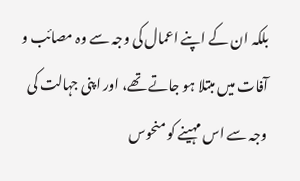بلکہ ان کے اپنے اعمال کی وجہ سے وہ مصائب و آفات میں مبتلا ہو جاتے تھے، اور اپنی جہالت کی وجہ سے اس مہینے کو منحوس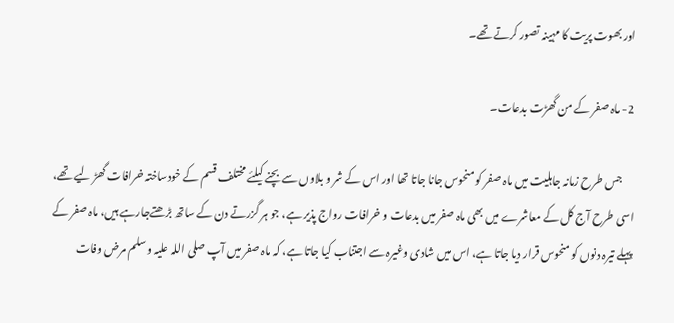اور بھوت پریت کا مہینہ تصور کرتے تھے۔

2- ماہ صفر کے من گھڑت بدعات۔

     جس طرح زمانہ جاہلیت میں ماہ صفر کو منحوس جانا جاتا تھا اور اس کے شر و بلاوں سے بچنے کیلئے مختلف قسم کے خودساختہ خرافات گھڑ لیے تھے، اسی طرح آج کل کے معاشرے میں بھی ماہ صفر میں بدعات و خرافات رواج پذیر ہے، جو ہر گزرتے دن کے ساتھ بڑھتےجارہے ہیں، ماہ صفر کے پہلے تیرہ دنوں کو منحوس قرار دیا جاتا ہے، اس میں شادی وغیرہ سے اجتناب کیا جاتا ہے، کہ ماہ صفر میں آپ صلی اللہ علیہ وسلم مرض وفات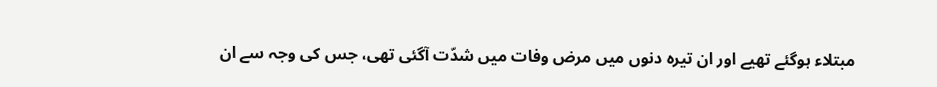مبتلاء ہوگئے تھیے اور ان تیرہ دنوں میں مرض وفات میں شدّت آگئی تھی، جس کی وجہ سے ان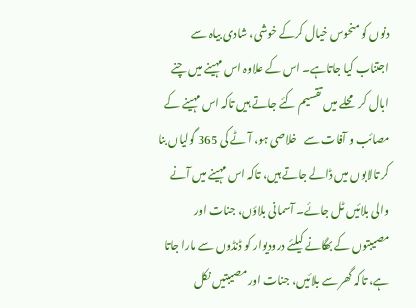دنوں کو منحوس خیال کرکے خوشی، شادی بیاہ سے اجتناب کیا جاتاہے۔ اس کے علاوہ اس مہینے میں چنے ابال کر  محلے میں تقسیم کئے جاتے ہیں تاکہ اس مہینے کے مصائب و آفات سے   خلاصی ہو، آٹے کی 365 گولیاں بنا کر تالابوں میں ڈالے جاتے ہیں، تاکہ اس مہینے میں آنے والی بلائیں ٹل جائے۔ آسمانی بلاؤں، جنات اور مصیبتوں کے بھگانے کیلئے درودیوار کو ڈنڈوں سے مارا جاتا ہے، تاکہ گھر سے بلائیں، جنات اور مصیبتیں نکل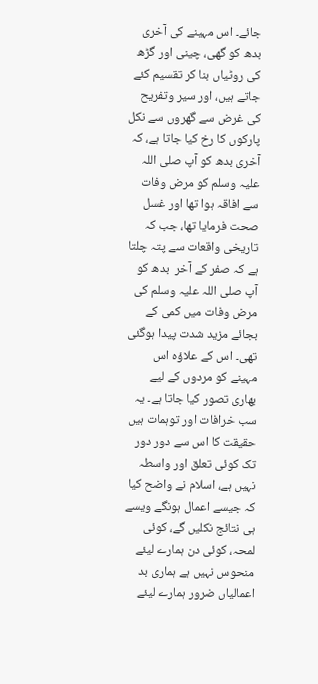جائے۔ اس مہینے کی آخری بدھ کو گھی، چینی اور گڑھ کی روٹیاں بنا کر تقسیم کئے جاتے ہیں، اور سیر وتفریح کی غرض سے گھروں سے نکل پارکوں کا رخ کیا جاتا ہے، کہ آخری بدھ کو آپ صلی اللہ علیہ وسلم کو مرض وفات سے افاقہ ہوا تھا اور غسل صحت فرمایا تھا، جب کہ تاریخی واقعات سے پتہ چلتا ہے کہ صفر کے آخر  بدھ کو آپ صلی اللہ علیہ وسلم کی مرض وفات میں کمی کے بجائے مزید شدت پیدا ہوگئی تھی۔ اس کے علاؤہ اس مہینے کو مردوں کے لیے بھاری تصور کیا جاتا ہے۔ یہ سب خرافات اور توہمات ہیں حقیقت کا اس سے دور دور تک کوئی تعلق اور واسطہ نہیں ہے، اسلام نے واضح کیا کہ جیسے اعمال ہونگے ویسے ہی نتائج نکلیں گے، کوئی لمحہ، کوئی دن ہمارے لیئے منحوس نہیں ہے ہماری بد اعمالیاں ضرور ہمارے لیئے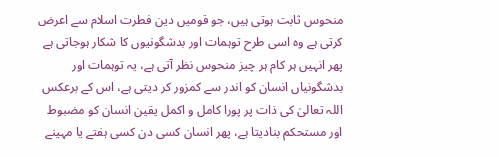منحوس ثابت ہوتی ہیں، جو قومیں دین فطرت اسلام سے اعرض کرتی ہے وہ اسی طرح توہمات اور بدشگونیوں کا شکار ہوجاتی ہے پھر انہیں ہر کام ہر چیز منحوس نظر آتی ہے، یہ توہمات اور بدشگونیاں انسان کو اندر سے کمزور کر دیتی ہے، اس کے برعکس اللہ تعالیٰ کی ذات پر پورا کامل و اکمل یقین انسان کو مضبوط اور مستحکم بنادیتا ہے، پھر انسان کسی دن کسی ہفتے یا مہینے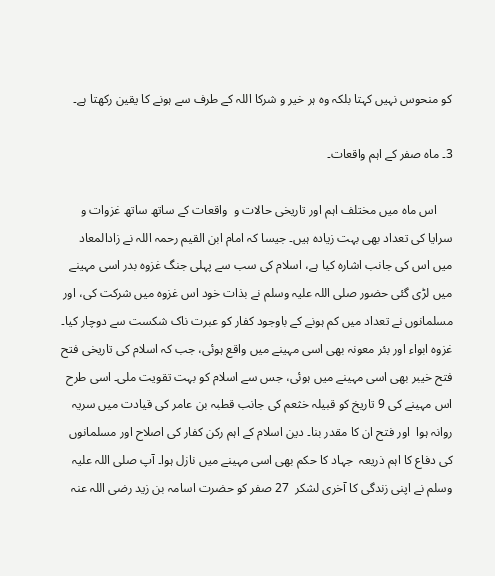کو منحوس نہیں کہتا بلکہ وہ ہر خیر و شرکا اللہ کے طرف سے ہونے کا یقین رکھتا ہے۔

3۔ ماہ صفر کے اہم واقعات۔

     اس ماہ میں مختلف اہم اور تاریخی حالات و  واقعات کے ساتھ ساتھ غزوات و سرایا کی تعداد بھی بہت زیادہ ہیں۔ جیسا کہ امام ابن القیم رحمہ اللہ نے زادالمعاد میں اس کی جانب اشارہ کیا ہے، اسلام کی سب سے پہلی جنگ غزوہ بدر اسی مہینے میں لڑی گئی حضور صلی اللہ علیہ وسلم نے بذات خود اس غزوہ میں شرکت کی، اور مسلمانوں نے تعداد میں کم ہونے کے باوجود کفار کو عبرت ناک شکست سے دوچار کیا۔  غزوہ ابواء اور بئر معونہ بھی اسی مہینے میں واقع ہوئی، جب کہ اسلام کی تاریخی فتح فتح خیبر بھی اسی مہینے میں ہوئی، جس سے اسلام کو بہت تقویت ملی۔ اسی طرح اس مہینے کی 9 تاریخ کو قبیلہ خثعم کی جانب قطبہ بن عامر کی قیادت میں سریہ روانہ ہوا  اور فتح ان کا مقدر بنا۔ دین اسلام کے اہم رکن کفار کی اصلاح اور مسلمانوں کی دفاع کا اہم ذریعہ  جہاد کا حکم بھی اسی مہینے میں نازل ہوا۔ آپ صلی اللہ علیہ وسلم نے اپنی زندگی کا آخری لشکر  27 صفر کو حضرت اسامہ بن زید رضی اللہ عنہ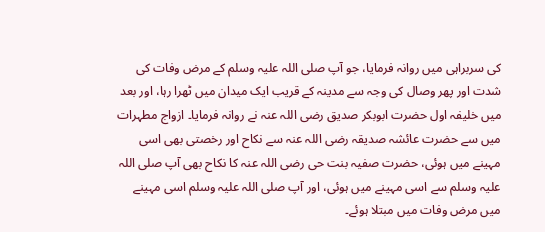کی سربراہی میں روانہ فرمایا، جو آپ صلی اللہ علیہ وسلم کے مرض وفات کی شدت اور پھر وصال کی وجہ سے مدینہ کے قریب ایک میدان میں ٹھرا رہا، اور بعد میں خلیفہ اول حضرت ابوبکر صدیق رضی اللہ عنہ نے روانہ فرمایا۔ ازواج مطہرات میں سے حضرت عائشہ صدیقہ رضی اللہ عنہ سے نکاح اور رخصتی بھی اسی مہینے میں ہوئی، حضرت صفیہ بنت حی رضی اللہ عنہ کا نکاح بھی آپ صلی اللہ علیہ وسلم سے اسی مہینے میں ہوئی، اور آپ صلی اللہ علیہ وسلم اسی مہینے میں مرض وفات میں مبتلا ہوئے۔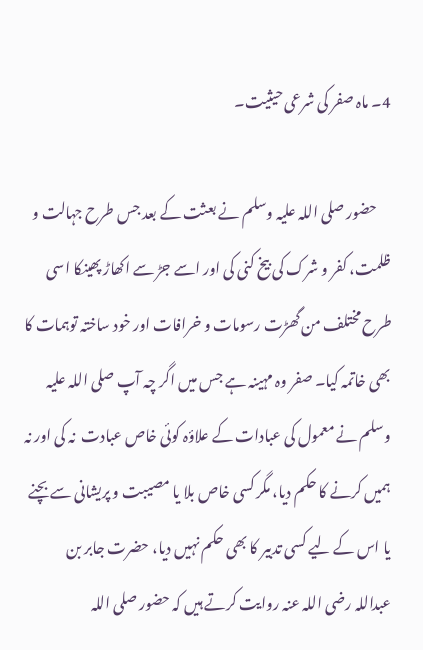4۔ ماہ صفر کی شرعی حیثیت۔

     حضور صلی اللہ علیہ وسلم نے بعثت کے بعد جس طرح جہالت و ظلمت، کفر و شرک کی بیخ کنی کی اور اسے جڑ سے اکھاڑ پھینکا اسی طرح مختلف من گھڑت رسومات و خرافات اور خود ساختہ توہمات کا بھی خاتمہ کیا۔ صفر وہ مہینہ ہے جس میں اگر چہ آپ صلی اللہ علیہ وسلم نے معمول کی عبادات کے علاؤہ کوئی خاص عبادت  نہ کی اور نہ ہمیں کرنے کا حکم دیا، مگر کسی خاص بلا یا مصیبت و پریشانی سے بچنے یا اس کے لیے کسی تدبیر کا بھی حکم نہیں دیا، حضرت جابر بن عبداللہ رضی اللہ عنہ روایت کرتے ہیں کہ حضور صلی اللہ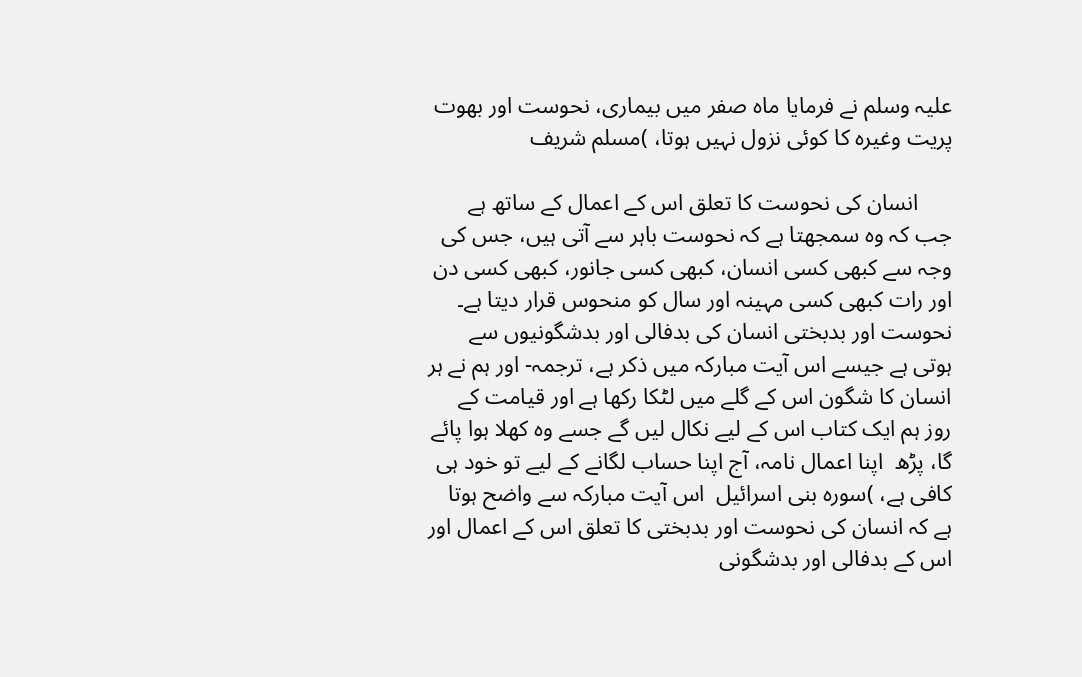علیہ وسلم نے فرمایا ماہ صفر میں بیماری، نحوست اور بھوت پریت وغیرہ کا کوئی نزول نہیں ہوتا، )مسلم شریف

      انسان کی نحوست کا تعلق اس کے اعمال کے ساتھ ہے جب کہ وہ سمجھتا ہے کہ نحوست باہر سے آتی ہیں، جس کی وجہ سے کبھی کسی انسان، کبھی کسی جانور، کبھی کسی دن اور رات کبھی کسی مہینہ اور سال کو منحوس قرار دیتا ہے۔  نحوست اور بدبختی انسان کی بدفالی اور بدشگونیوں سے ہوتی ہے جیسے اس آیت مبارکہ میں ذکر ہے، ترجمہ- اور ہم نے ہر انسان کا شگون اس کے گلے میں لٹکا رکھا ہے اور قیامت کے روز ہم ایک کتاب اس کے لیے نکال لیں گے جسے وہ کھلا ہوا پائے گا، پڑھ  اپنا اعمال نامہ، آج اپنا حساب لگانے کے لیے تو خود ہی کافی ہے، )سورہ بنی اسرائیل  اس آیت مبارکہ سے واضح ہوتا ہے کہ انسان کی نحوست اور بدبختی کا تعلق اس کے اعمال اور اس کے بدفالی اور بدشگونی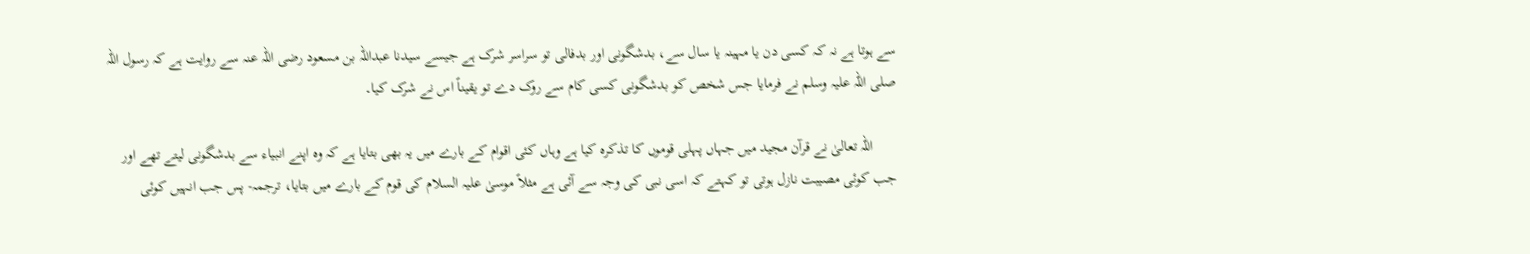سے ہوتا ہے نہ کہ کسی دن یا مہینہ یا سال سے، بدشگونی اور بدفالی تو سراسر شرک ہے جیسے سیدنا عبداللہ بن مسعود رضی اللہ عنہ سے روایت ہے کہ رسول اللہ صلی اللہ علیہ وسلم نے فرمایا جس شخص کو بدشگونی کسی کام سے روک دے تو یقیناً اس نے شرک کیا۔

      اللہ تعالیٰ نے قرآن مجید میں جہاں پہلی قوموں کا تذکرہ کیا ہے وہاں کئی اقوام کے بارے میں یہ بھی بتایا ہے کہ وہ اپنے انبیاء سے بدشگونی لیتے تھے اور جب کوئی مصیبت نازل ہوتی تو کہتے کہ اسی نبی کی وجہ سے آئی ہے مثلاً موسیٰ علیہ السلام کی قوم کے بارے میں بتایا، ترجمہ- پس جب انہیں کوئی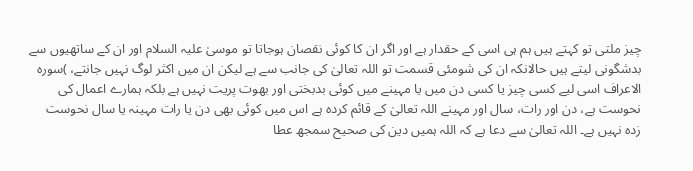چیز ملتی تو کہتے ہیں ہم ہی اسی کے حقدار ہے اور اگر ان کا کوئی نقصان ہوجاتا تو موسیٰ علیہ السلام اور ان کے ساتھیوں سے بدشگونی لیتے ہیں حالانکہ ان کی شومئی قسمت تو اللہ تعالیٰ کی جانب سے ہے لیکن ان میں اکثر لوگ نہیں جانتے، )سورہ الاعراف اسی لیے کسی چیز یا کسی دن میں یا مہینے میں کوئی بدبختی اور بھوت پریت نہیں ہے بلکہ ہمارے اعمال کی نحوست ہے، دن اور رات، سال اور مہینے اللہ تعالیٰ کے قائم کردہ ہے اس میں کوئی بھی دن یا رات مہینہ یا سال نحوست زدہ نہیں ہے۔ اللہ تعالیٰ سے دعا ہے کہ اللہ ہمیں دین کی صحیح سمجھ عطا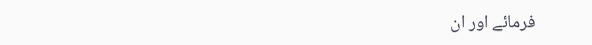فرمائے اور ان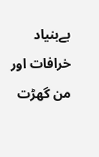بےبنیاد خرافات اور من گھڑت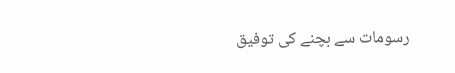رسومات سے بچنے کی توفیق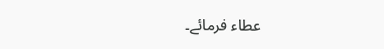عطاء فرمائے۔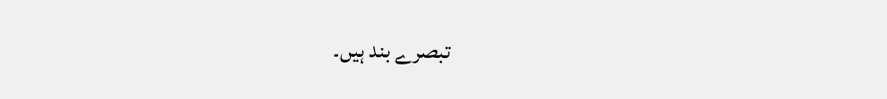تبصرے بند ہیں۔